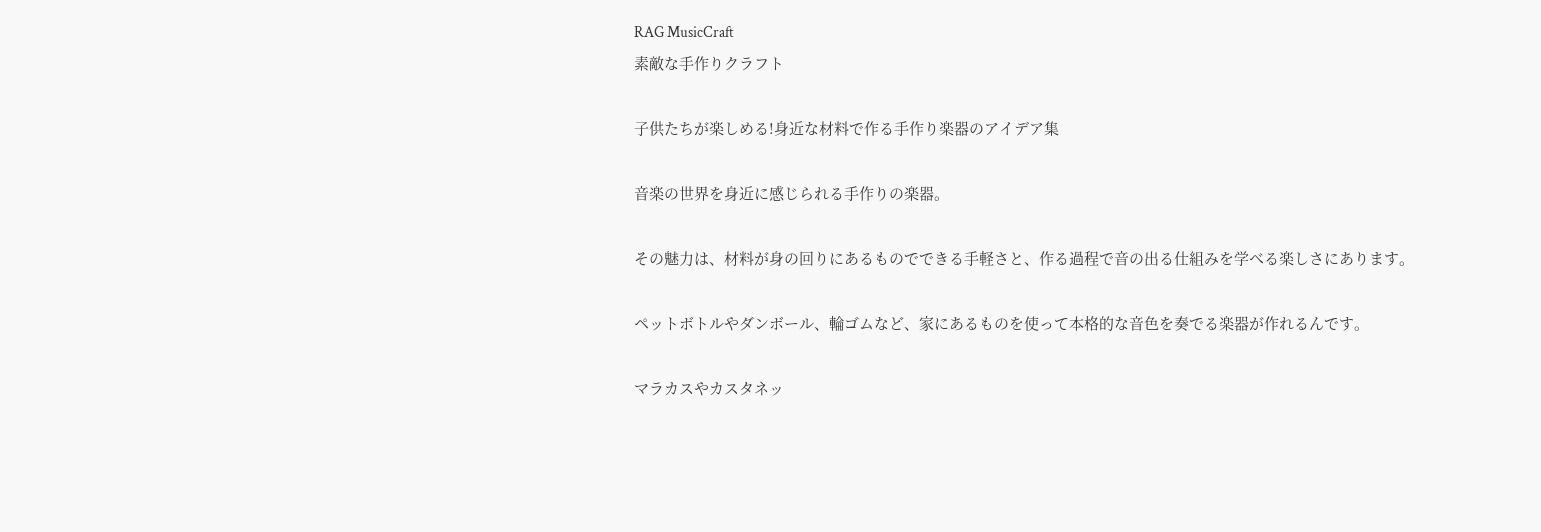RAG MusicCraft
素敵な手作りクラフト

子供たちが楽しめる!身近な材料で作る手作り楽器のアイデア集

音楽の世界を身近に感じられる手作りの楽器。

その魅力は、材料が身の回りにあるものでできる手軽さと、作る過程で音の出る仕組みを学べる楽しさにあります。

ペットボトルやダンボール、輪ゴムなど、家にあるものを使って本格的な音色を奏でる楽器が作れるんです。

マラカスやカスタネッ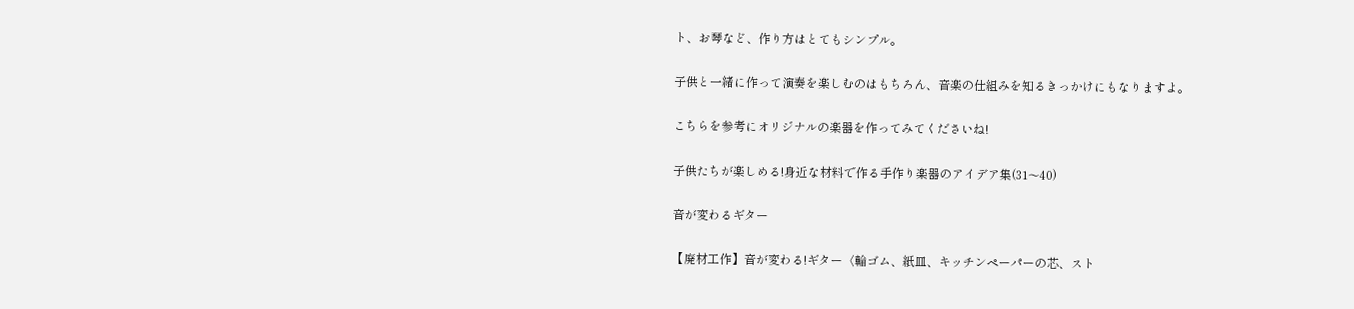ト、お琴など、作り方はとてもシンプル。

子供と一緒に作って演奏を楽しむのはもちろん、音楽の仕組みを知るきっかけにもなりますよ。

こちらを参考にオリジナルの楽器を作ってみてくださいね!

子供たちが楽しめる!身近な材料で作る手作り楽器のアイデア集(31〜40)

音が変わるギター

【廃材工作】音が変わる!ギター〈輪ゴム、紙皿、キッチンペーパーの芯、スト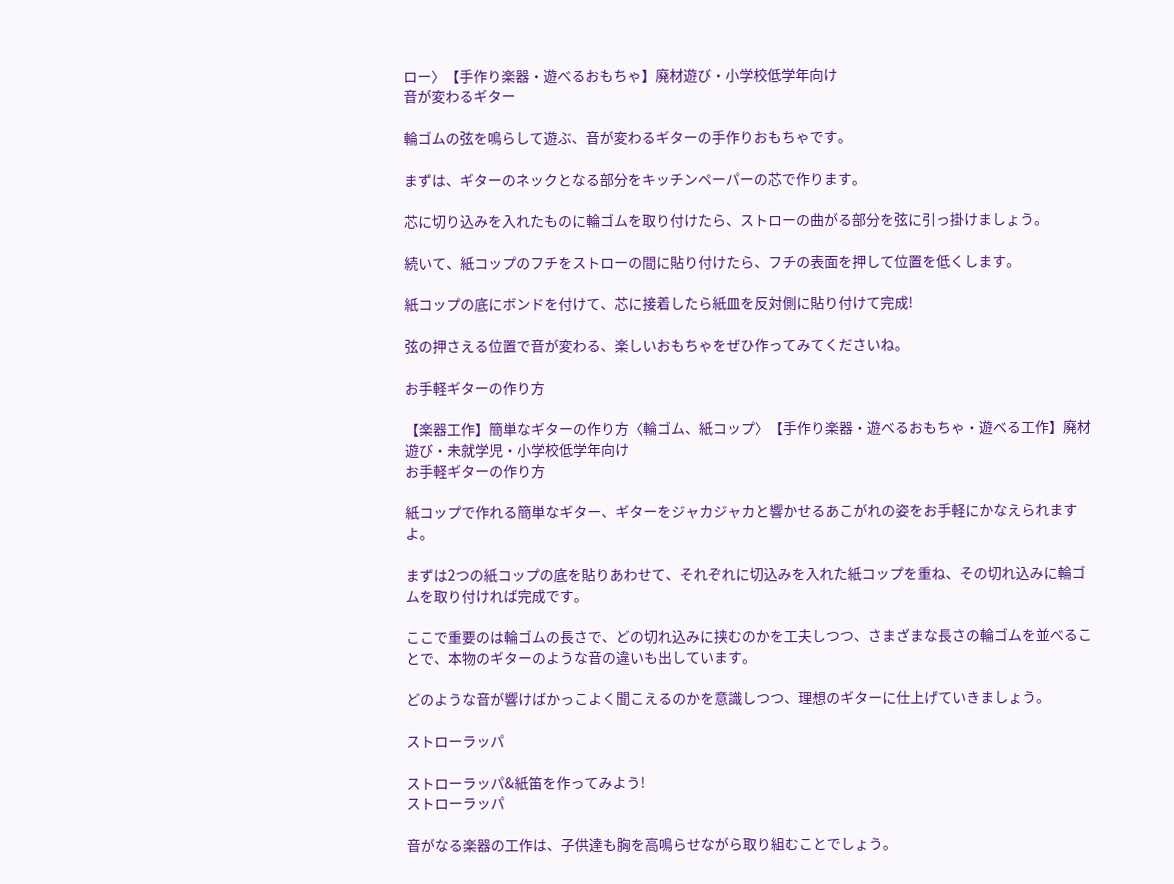ロー〉【手作り楽器・遊べるおもちゃ】廃材遊び・小学校低学年向け
音が変わるギター

輪ゴムの弦を鳴らして遊ぶ、音が変わるギターの手作りおもちゃです。

まずは、ギターのネックとなる部分をキッチンペーパーの芯で作ります。

芯に切り込みを入れたものに輪ゴムを取り付けたら、ストローの曲がる部分を弦に引っ掛けましょう。

続いて、紙コップのフチをストローの間に貼り付けたら、フチの表面を押して位置を低くします。

紙コップの底にボンドを付けて、芯に接着したら紙皿を反対側に貼り付けて完成!

弦の押さえる位置で音が変わる、楽しいおもちゃをぜひ作ってみてくださいね。

お手軽ギターの作り方

【楽器工作】簡単なギターの作り方〈輪ゴム、紙コップ〉【手作り楽器・遊べるおもちゃ・遊べる工作】廃材遊び・未就学児・小学校低学年向け
お手軽ギターの作り方

紙コップで作れる簡単なギター、ギターをジャカジャカと響かせるあこがれの姿をお手軽にかなえられますよ。

まずは2つの紙コップの底を貼りあわせて、それぞれに切込みを入れた紙コップを重ね、その切れ込みに輪ゴムを取り付ければ完成です。

ここで重要のは輪ゴムの長さで、どの切れ込みに挟むのかを工夫しつつ、さまざまな長さの輪ゴムを並べることで、本物のギターのような音の違いも出しています。

どのような音が響けばかっこよく聞こえるのかを意識しつつ、理想のギターに仕上げていきましょう。

ストローラッパ

ストローラッパ&紙笛を作ってみよう!
ストローラッパ

音がなる楽器の工作は、子供達も胸を高鳴らせながら取り組むことでしょう。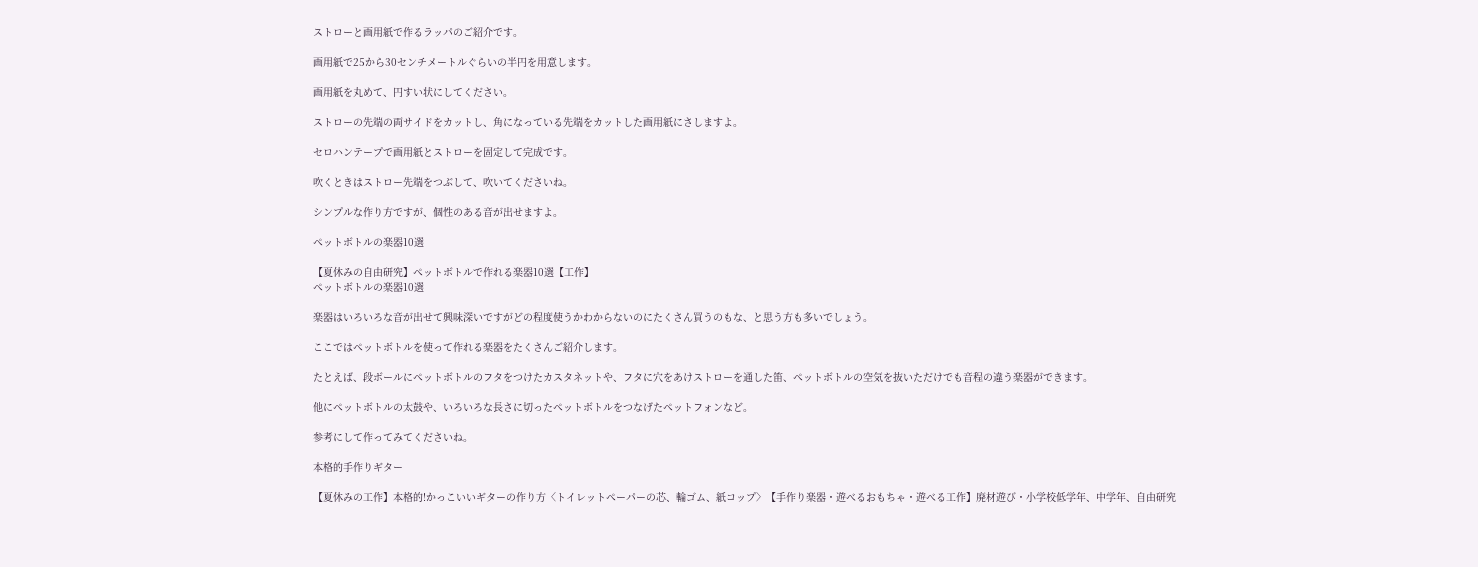ストローと画用紙で作るラッパのご紹介です。

画用紙で25から30センチメートルぐらいの半円を用意します。

画用紙を丸めて、円すい状にしてください。

ストローの先端の両サイドをカットし、角になっている先端をカットした画用紙にさしますよ。

セロハンテープで画用紙とストローを固定して完成です。

吹くときはストロー先端をつぶして、吹いてくださいね。

シンプルな作り方ですが、個性のある音が出せますよ。

ペットボトルの楽器10選

【夏休みの自由研究】ペットボトルで作れる楽器10選【工作】
ペットボトルの楽器10選

楽器はいろいろな音が出せて興味深いですがどの程度使うかわからないのにたくさん買うのもな、と思う方も多いでしょう。

ここではペットボトルを使って作れる楽器をたくさんご紹介します。

たとえば、段ボールにペットボトルのフタをつけたカスタネットや、フタに穴をあけストローを通した笛、ペットボトルの空気を抜いただけでも音程の違う楽器ができます。

他にペットボトルの太鼓や、いろいろな長さに切ったペットボトルをつなげたペットフォンなど。

参考にして作ってみてくださいね。

本格的手作りギター

【夏休みの工作】本格的!かっこいいギターの作り方〈トイレットペーパーの芯、輪ゴム、紙コップ〉【手作り楽器・遊べるおもちゃ・遊べる工作】廃材遊び・小学校低学年、中学年、自由研究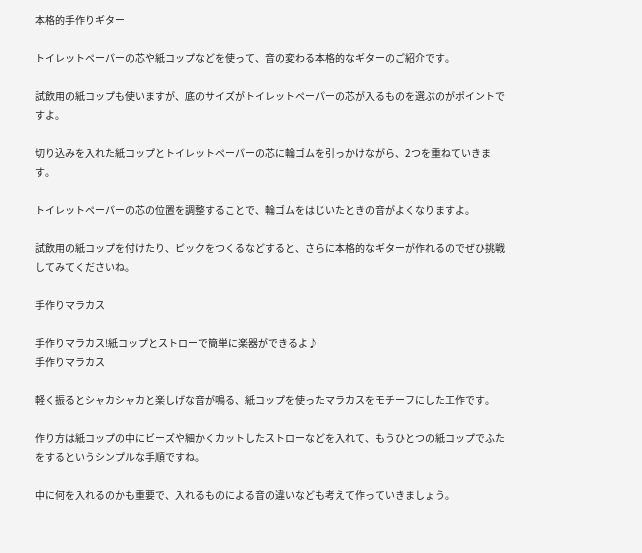本格的手作りギター

トイレットペーパーの芯や紙コップなどを使って、音の変わる本格的なギターのご紹介です。

試飲用の紙コップも使いますが、底のサイズがトイレットペーパーの芯が入るものを選ぶのがポイントですよ。

切り込みを入れた紙コップとトイレットペーパーの芯に輪ゴムを引っかけながら、2つを重ねていきます。

トイレットペーパーの芯の位置を調整することで、輪ゴムをはじいたときの音がよくなりますよ。

試飲用の紙コップを付けたり、ピックをつくるなどすると、さらに本格的なギターが作れるのでぜひ挑戦してみてくださいね。

手作りマラカス

手作りマラカス!紙コップとストローで簡単に楽器ができるよ♪
手作りマラカス

軽く振るとシャカシャカと楽しげな音が鳴る、紙コップを使ったマラカスをモチーフにした工作です。

作り方は紙コップの中にビーズや細かくカットしたストローなどを入れて、もうひとつの紙コップでふたをするというシンプルな手順ですね。

中に何を入れるのかも重要で、入れるものによる音の違いなども考えて作っていきましょう。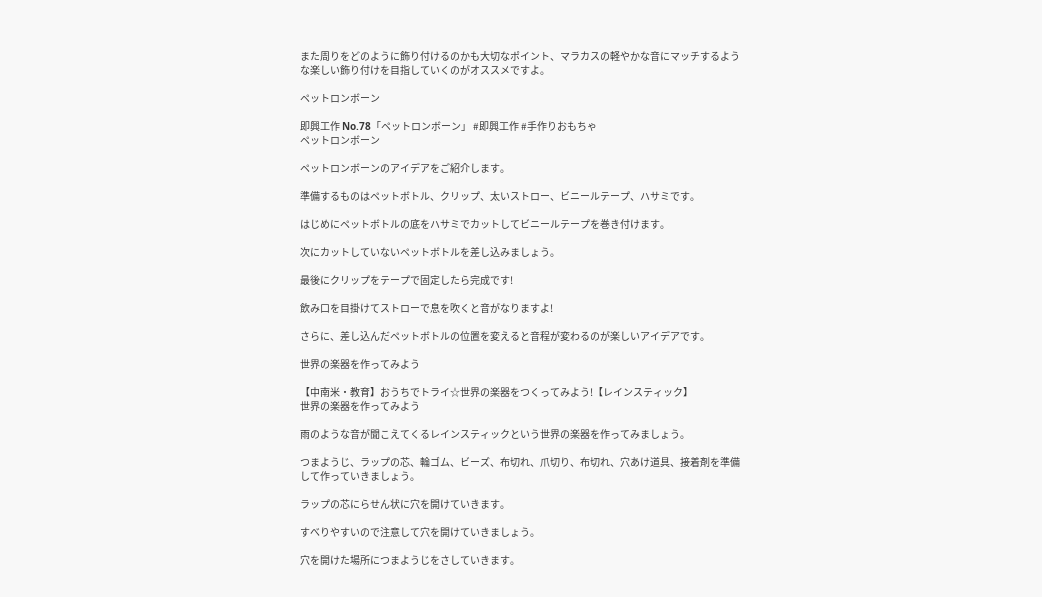また周りをどのように飾り付けるのかも大切なポイント、マラカスの軽やかな音にマッチするような楽しい飾り付けを目指していくのがオススメですよ。

ペットロンボーン

即興工作 No.78「ペットロンボーン」 #即興工作 #手作りおもちゃ
ペットロンボーン

ペットロンボーンのアイデアをご紹介します。

準備するものはペットボトル、クリップ、太いストロー、ビニールテープ、ハサミです。

はじめにペットボトルの底をハサミでカットしてビニールテープを巻き付けます。

次にカットしていないペットボトルを差し込みましょう。

最後にクリップをテープで固定したら完成です!

飲み口を目掛けてストローで息を吹くと音がなりますよ!

さらに、差し込んだペットボトルの位置を変えると音程が変わるのが楽しいアイデアです。

世界の楽器を作ってみよう

【中南米・教育】おうちでトライ☆世界の楽器をつくってみよう!【レインスティック】
世界の楽器を作ってみよう

雨のような音が聞こえてくるレインスティックという世界の楽器を作ってみましょう。

つまようじ、ラップの芯、輪ゴム、ビーズ、布切れ、爪切り、布切れ、穴あけ道具、接着剤を準備して作っていきましょう。

ラップの芯にらせん状に穴を開けていきます。

すべりやすいので注意して穴を開けていきましょう。

穴を開けた場所につまようじをさしていきます。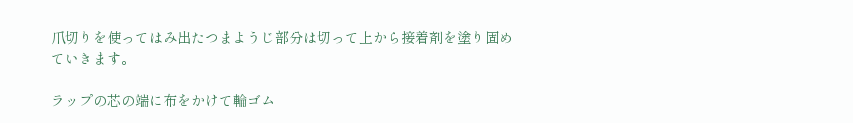爪切りを使ってはみ出たつまようじ部分は切って上から接着剤を塗り固めていきます。

ラップの芯の端に布をかけて輪ゴム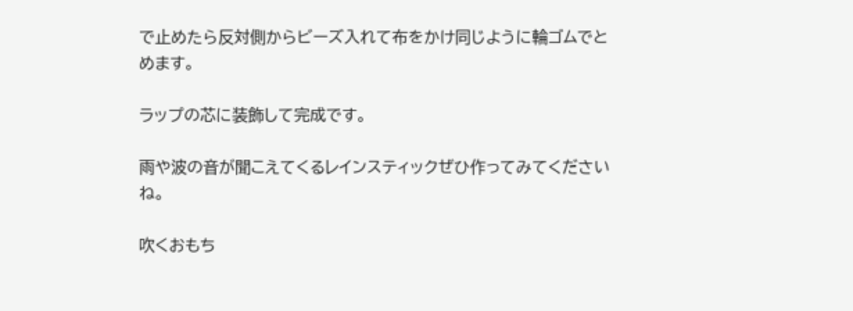で止めたら反対側からビーズ入れて布をかけ同じように輪ゴムでとめます。

ラップの芯に装飾して完成です。

雨や波の音が聞こえてくるレインスティックぜひ作ってみてくださいね。

吹くおもち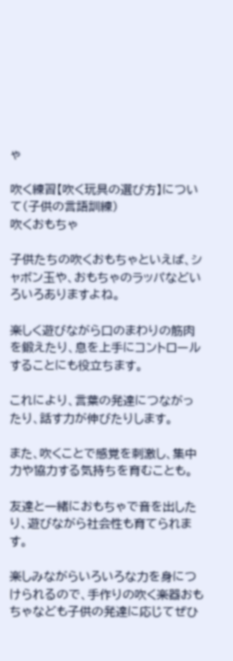ゃ

吹く練習【吹く玩具の選び方】について(子供の言語訓練)
吹くおもちゃ

子供たちの吹くおもちゃといえば、シャボン玉や、おもちゃのラッパなどいろいろありますよね。

楽しく遊びながら口のまわりの筋肉を鍛えたり、息を上手にコントロールすることにも役立ちます。

これにより、言葉の発達につながったり、話す力が伸びたりします。

また、吹くことで感覚を刺激し、集中力や協力する気持ちを育むことも。

友達と一緒におもちゃで音を出したり、遊びながら社会性も育てられます。

楽しみながらいろいろな力を身につけられるので、手作りの吹く楽器おもちゃなども子供の発達に応じてぜひ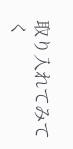取り入れてみてく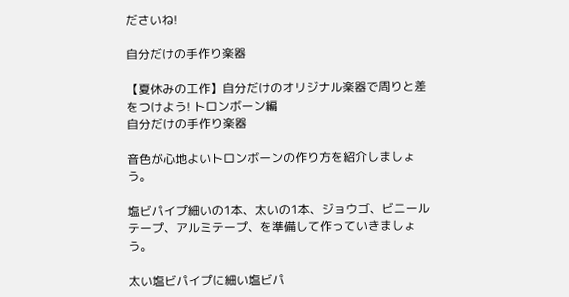ださいね!

自分だけの手作り楽器

【夏休みの工作】自分だけのオリジナル楽器で周りと差をつけよう! トロンボーン編
自分だけの手作り楽器

音色が心地よいトロンボーンの作り方を紹介しましょう。

塩ビパイプ細いの1本、太いの1本、ジョウゴ、ビニールテープ、アルミテープ、を準備して作っていきましょう。

太い塩ビパイプに細い塩ビパ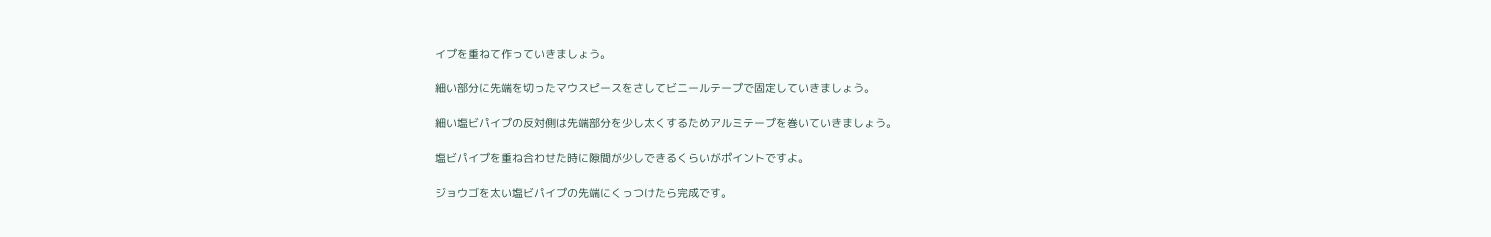イプを重ねて作っていきましょう。

細い部分に先端を切ったマウスピースをさしてビニールテープで固定していきましょう。

細い塩ビパイプの反対側は先端部分を少し太くするためアルミテープを巻いていきましょう。

塩ビパイプを重ね合わせた時に隙間が少しできるくらいがポイントですよ。

ジョウゴを太い塩ビパイプの先端にくっつけたら完成です。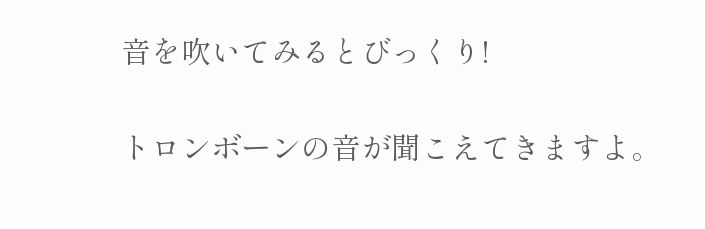音を吹いてみるとびっくり!

トロンボーンの音が聞こえてきますよ。